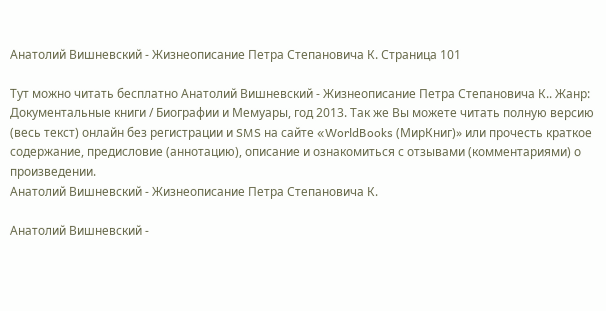Анатолий Вишневский - Жизнеописание Петра Степановича К. Страница 101

Тут можно читать бесплатно Анатолий Вишневский - Жизнеописание Петра Степановича К.. Жанр: Документальные книги / Биографии и Мемуары, год 2013. Так же Вы можете читать полную версию (весь текст) онлайн без регистрации и SMS на сайте «WorldBooks (МирКниг)» или прочесть краткое содержание, предисловие (аннотацию), описание и ознакомиться с отзывами (комментариями) о произведении.
Анатолий Вишневский - Жизнеописание Петра Степановича К.

Анатолий Вишневский -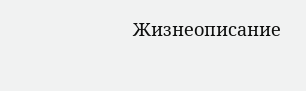Жизнеописание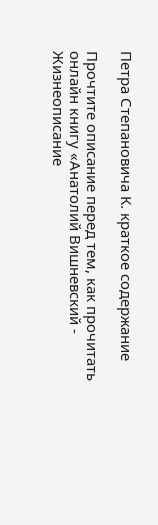Петра Степановича К. краткое содержание

Прочтите описание перед тем, как прочитать онлайн книгу «Анатолий Вишневский - Жизнеописание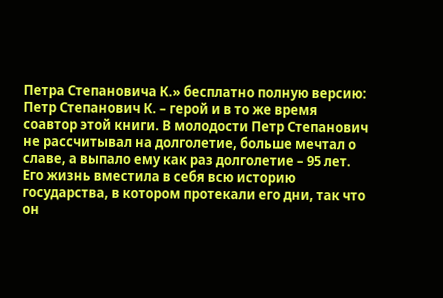Петра Степановича К.» бесплатно полную версию:
Петр Степанович К. – герой и в то же время соавтор этой книги. В молодости Петр Степанович не рассчитывал на долголетие, больше мечтал о славе, а выпало ему как раз долголетие – 95 лет. Его жизнь вместила в себя всю историю государства, в котором протекали его дни, так что он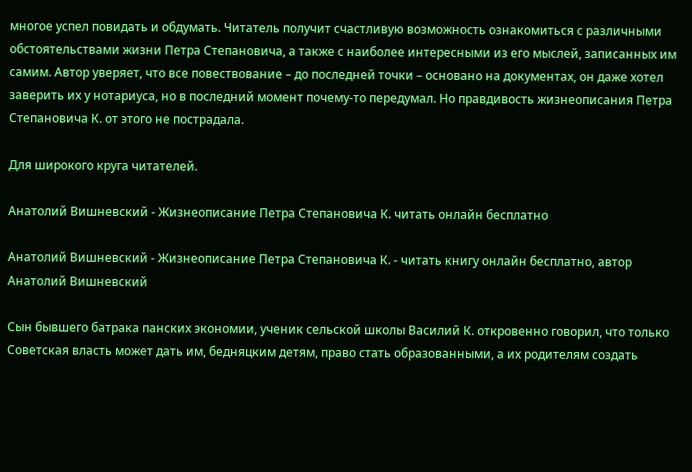многое успел повидать и обдумать. Читатель получит счастливую возможность ознакомиться с различными обстоятельствами жизни Петра Степановича, а также с наиболее интересными из его мыслей, записанных им самим. Автор уверяет, что все повествование – до последней точки – основано на документах, он даже хотел заверить их у нотариуса, но в последний момент почему-то передумал. Но правдивость жизнеописания Петра Степановича К. от этого не пострадала.

Для широкого круга читателей.

Анатолий Вишневский - Жизнеописание Петра Степановича К. читать онлайн бесплатно

Анатолий Вишневский - Жизнеописание Петра Степановича К. - читать книгу онлайн бесплатно, автор Анатолий Вишневский

Сын бывшего батрака панских экономии, ученик сельской школы Василий К. откровенно говорил, что только Советская власть может дать им, бедняцким детям, право стать образованными, а их родителям создать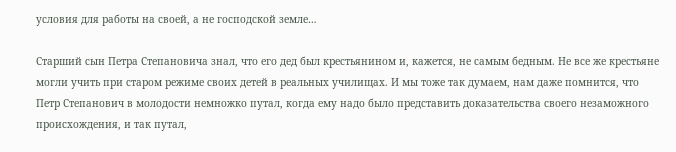условия для работы на своей, а не господской земле…

Старший сын Петра Степановича знал, что его дед был крестьянином и, кажется, не самым бедным. Не все же крестьяне могли учить при старом режиме своих детей в реальных училищах. И мы тоже так думаем, нам даже помнится, что Петр Степанович в молодости немножко путал, когда ему надо было представить доказательства своего незаможного происхождения, и так путал,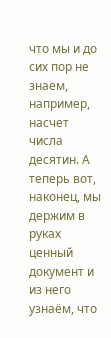что мы и до сих пор не знаем, например, насчет числа десятин. А теперь вот, наконец, мы держим в руках ценный документ и из него узнаём, что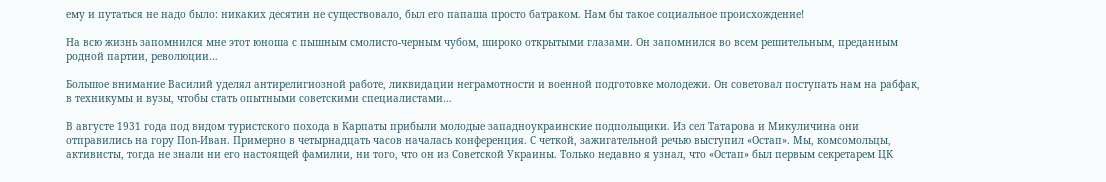ему и путаться не надо было: никаких десятин не существовало, был его папаша просто батраком. Нам бы такое социальное происхождение!

На всю жизнь запомнился мне этот юноша с пышным смолисто-черным чубом, широко открытыми глазами. Он запомнился во всем решительным, преданным родной партии, революции…

Большое внимание Василий уделял антирелигиозной работе, ликвидации неграмотности и военной подготовке молодежи. Он советовал поступать нам на рабфак, в техникумы и вузы, чтобы стать опытными советскими специалистами…

В августе 1931 года под видом туристского похода в Карпаты прибыли молодые западноукраинские подпольщики. Из сел Татарова и Микуличина они отправились на гору Пon-Иван. Примерно в четырнадцать часов началась конференция. С четкой, зажигательной речью выступил «Остап». Мы, комсомольцы, активисты, тогда не знали ни его настоящей фамилии, ни того, что он из Советской Украины. Только недавно я узнал, что «Остап» был первым секретарем ЦК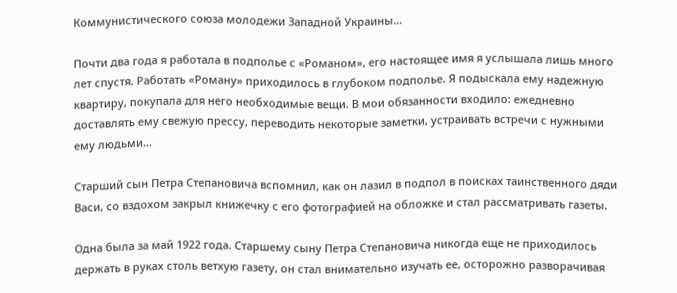Коммунистического союза молодежи Западной Украины…

Почти два года я работала в подполье с «Романом», его настоящее имя я услышала лишь много лет спустя. Работать «Роману» приходилось в глубоком подполье. Я подыскала ему надежную квартиру, покупала для него необходимые вещи. В мои обязанности входило: ежедневно доставлять ему свежую прессу, переводить некоторые заметки, устраивать встречи с нужными ему людьми…

Старший сын Петра Степановича вспомнил, как он лазил в подпол в поисках таинственного дяди Васи, со вздохом закрыл книжечку с его фотографией на обложке и стал рассматривать газеты.

Одна была за май 1922 года. Старшему сыну Петра Степановича никогда еще не приходилось держать в руках столь ветхую газету, он стал внимательно изучать ее, осторожно разворачивая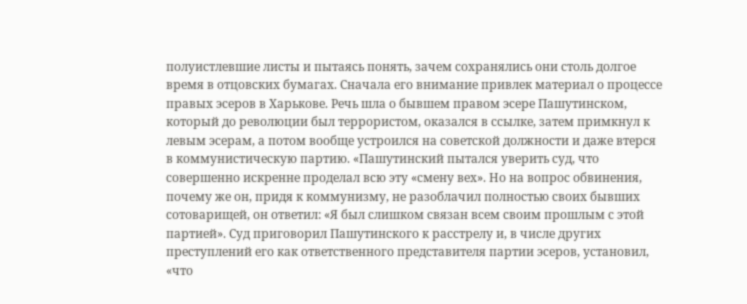полуистлевшие листы и пытаясь понять, зачем сохранялись они столь долгое время в отцовских бумагах. Сначала его внимание привлек материал о процессе правых эсеров в Харькове. Речь шла о бывшем правом эсере Пашутинском, который до революции был террористом, оказался в ссылке, затем примкнул к левым эсерам, а потом вообще устроился на советской должности и даже втерся в коммунистическую партию. «Пашутинский пытался уверить суд, что совершенно искренне проделал всю эту «смену вех». Но на вопрос обвинения, почему же он, придя к коммунизму, не разоблачил полностью своих бывших сотоварищей, он ответил: «Я был слишком связан всем своим прошлым с этой партией». Суд приговорил Пашутинского к расстрелу и, в числе других преступлений его как ответственного представителя партии эсеров, установил, «что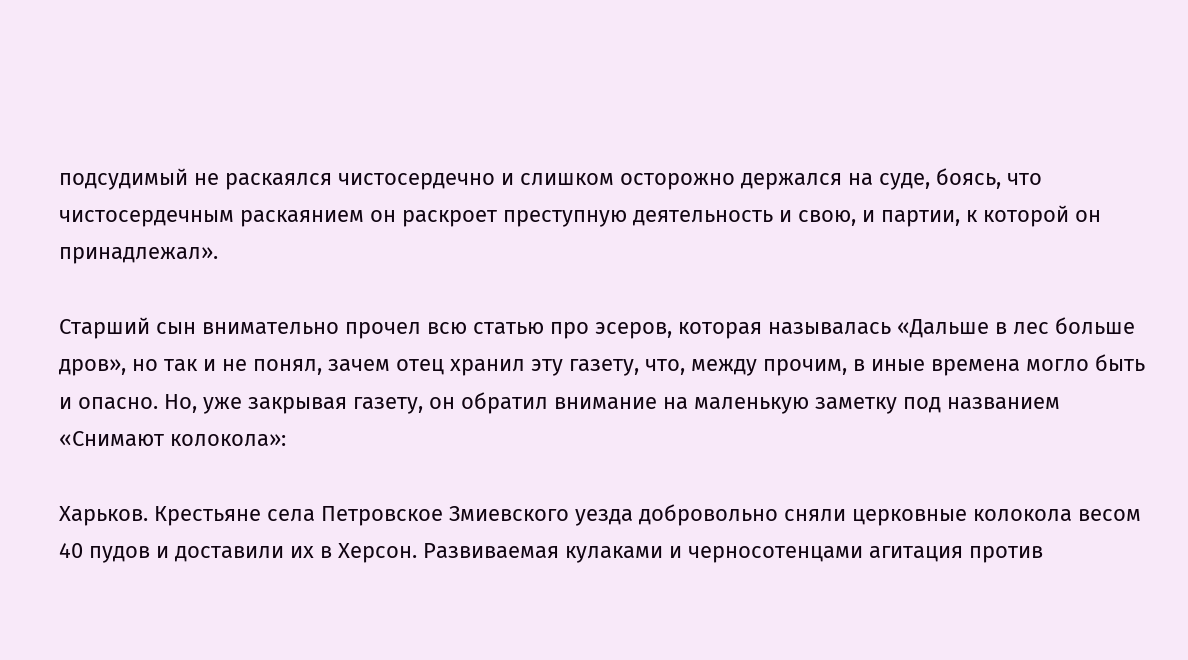подсудимый не раскаялся чистосердечно и слишком осторожно держался на суде, боясь, что чистосердечным раскаянием он раскроет преступную деятельность и свою, и партии, к которой он принадлежал».

Старший сын внимательно прочел всю статью про эсеров, которая называлась «Дальше в лес больше дров», но так и не понял, зачем отец хранил эту газету, что, между прочим, в иные времена могло быть и опасно. Но, уже закрывая газету, он обратил внимание на маленькую заметку под названием «Снимают колокола»:

Харьков. Крестьяне села Петровское Змиевского уезда добровольно сняли церковные колокола весом 40 пудов и доставили их в Херсон. Развиваемая кулаками и черносотенцами агитация против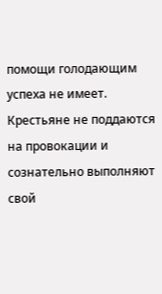помощи голодающим успеха не имеет. Крестьяне не поддаются на провокации и сознательно выполняют свой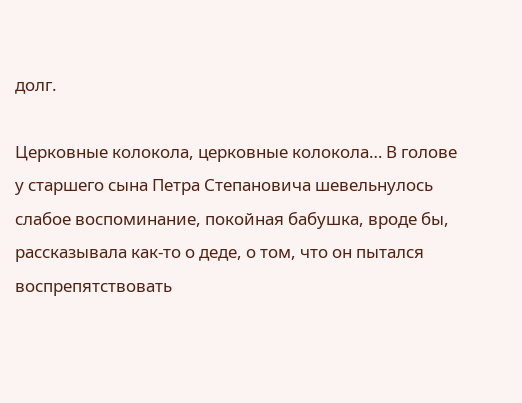долг.

Церковные колокола, церковные колокола… В голове у старшего сына Петра Степановича шевельнулось слабое воспоминание, покойная бабушка, вроде бы, рассказывала как-то о деде, о том, что он пытался воспрепятствовать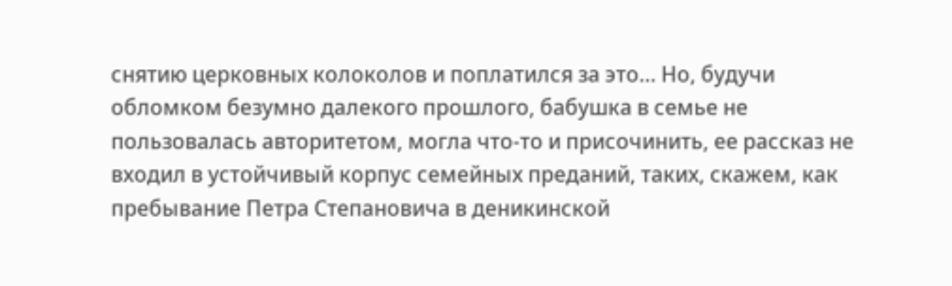снятию церковных колоколов и поплатился за это… Но, будучи обломком безумно далекого прошлого, бабушка в семье не пользовалась авторитетом, могла что-то и присочинить, ее рассказ не входил в устойчивый корпус семейных преданий, таких, скажем, как пребывание Петра Степановича в деникинской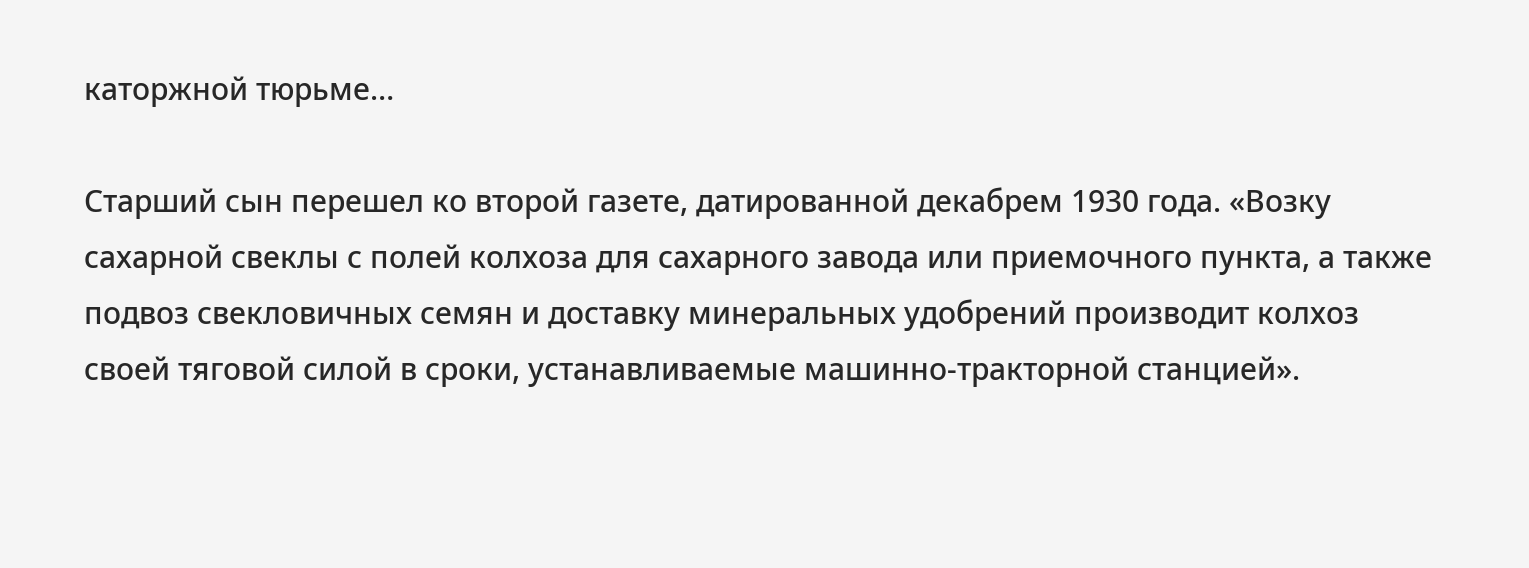каторжной тюрьме…

Старший сын перешел ко второй газете, датированной декабрем 1930 года. «Возку сахарной свеклы с полей колхоза для сахарного завода или приемочного пункта, а также подвоз свекловичных семян и доставку минеральных удобрений производит колхоз своей тяговой силой в сроки, устанавливаемые машинно-тракторной станцией».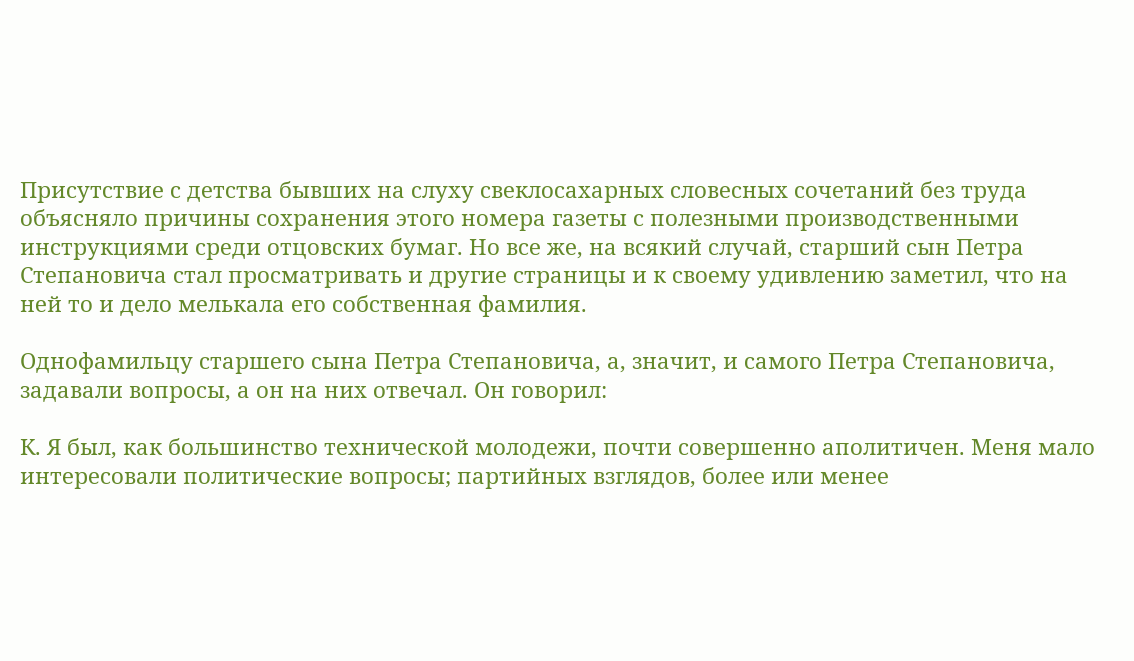Присутствие с детства бывших на слуху свеклосахарных словесных сочетаний без труда объясняло причины сохранения этого номера газеты с полезными производственными инструкциями среди отцовских бумаг. Но все же, на всякий случай, старший сын Петра Степановича стал просматривать и другие страницы и к своему удивлению заметил, что на ней то и дело мелькала его собственная фамилия.

Однофамильцу старшего сына Петра Степановича, а, значит, и самого Петра Степановича, задавали вопросы, а он на них отвечал. Он говорил:

К. Я был, как большинство технической молодежи, почти совершенно аполитичен. Меня мало интересовали политические вопросы; партийных взглядов, более или менее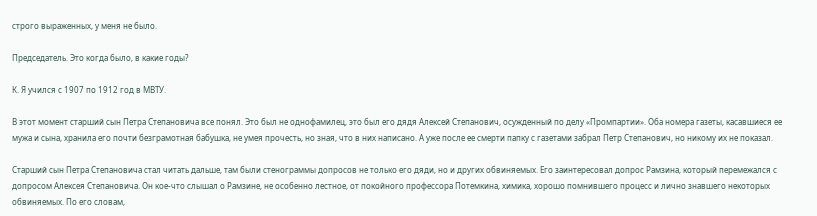строго выраженных, у меня не было.

Председатель. Это когда было, в какие годы?

К. Я учился с 1907 по 1912 год в МВТУ.

В этот момент старший сын Петра Степановича все понял. Это был не однофамилец, это был его дядя Алексей Степанович, осужденный по делу «Промпартии». Оба номера газеты, касавшиеся ее мужа и сына, хранила его почти безграмотная бабушка, не умея прочесть, но зная, что в них написано. А уже после ее смерти папку с газетами забрал Петр Степанович, но никому их не показал.

Старший сын Петра Степановича стал читать дальше, там были стенограммы допросов не только его дяди, но и других обвиняемых. Его заинтересовал допрос Рамзина, который перемежался с допросом Алексея Степановича. Он кое-что слышал о Рамзине, не особенно лестное, от покойного профессора Потемкина, химика, хорошо помнившего процесс и лично знавшего некоторых обвиняемых. По его словам,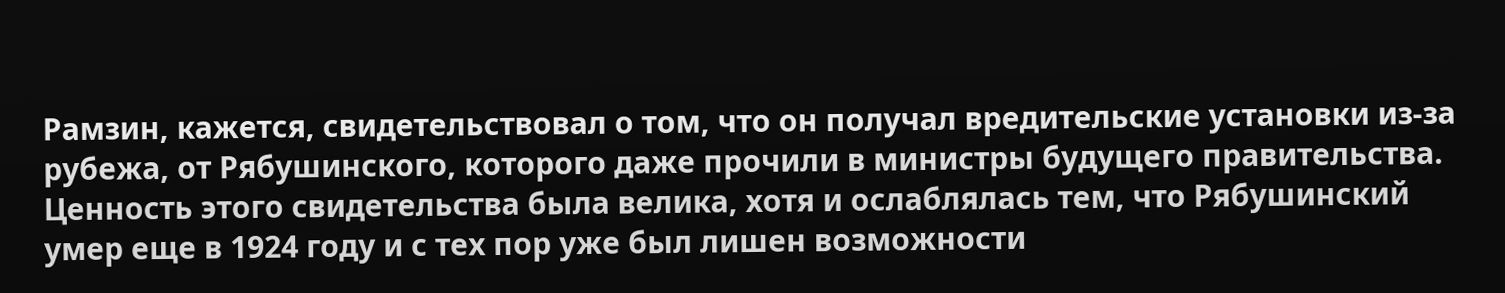Рамзин, кажется, свидетельствовал о том, что он получал вредительские установки из-за рубежа, от Рябушинского, которого даже прочили в министры будущего правительства. Ценность этого свидетельства была велика, хотя и ослаблялась тем, что Рябушинский умер еще в 1924 году и с тех пор уже был лишен возможности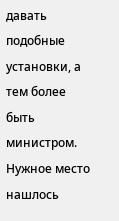давать подобные установки, а тем более быть министром. Нужное место нашлось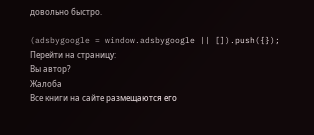довольно быстро.

(adsbygoogle = window.adsbygoogle || []).push({});
Перейти на страницу:
Вы автор?
Жалоба
Все книги на сайте размещаются его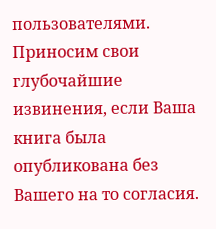пользователями. Приносим свои глубочайшие извинения, если Ваша книга была опубликована без Вашего на то согласия.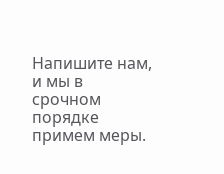Напишите нам, и мы в срочном порядке примем меры.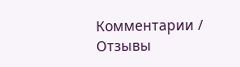Комментарии / Отзывы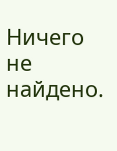Ничего не найдено.